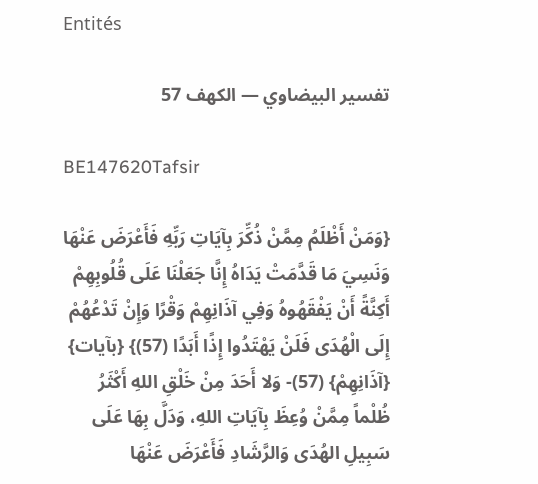Entités

تفسير البيضاوي — الكهف 57

BE147620Tafsir

{وَمَنْ أَظْلَمُ مِمَّنْ ذُكِّرَ بِآيَاتِ رَبِّهِ فَأَعْرَضَ عَنْهَا وَنَسِيَ مَا قَدَّمَتْ يَدَاهُ إِنَّا جَعَلْنَا عَلَى قُلُوبِهِمْ أَكِنَّةً أَنْ يَفْقَهُوهُ وَفِي آذَانِهِمْ وَقْرًا وَإِنْ تَدْعُهُمْ إِلَى الْهُدَى فَلَنْ يَهْتَدُوا إِذًا أَبَدًا (57)} {بآيات} {آذَانِهِمْ} (57)- وَلا أَحَدَ مِنْ خَلْقِ اللهِ أَكْثَرُ ظُلْماً مِمَّنْ وُعِظَ بِآيَاتِ اللهِ، وَدَلَّ بِهَا عَلَى سَبِيلِ الهُدَى وَالرَّشَادِ فَأَعْرَضَ عَنْهَا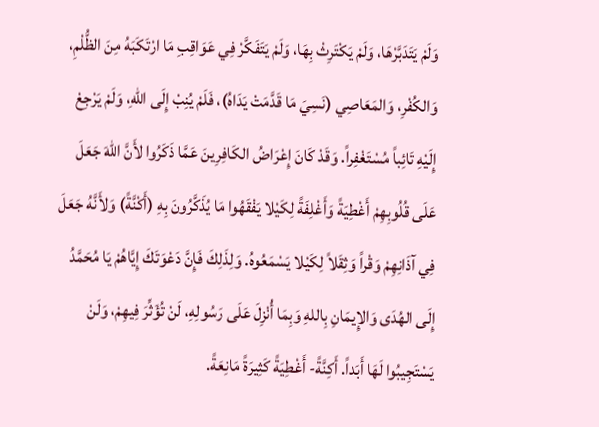وَلَمْ يَتَدَبَّرْهَا، وَلَمْ يَكْتَرِثْ بِهَا، وَلَمْ يَتَفَكَّرْ فِي عَوَاقِبِ مَا ارْتَكَبَهُ مِنَ الظُّلْمِ، وَالكُفْرِ، وَالمَعَاصِي (نَسِيَ مَا قَدَّمَتْ يَدَاهُ)، فَلَمْ يُنِبْ إِلَى اللهِ، وَلَمْ يَرْجِعْ إِلَيْهِ تَائِباً مُسْتَغْفِراً. وَقَدْ كَانَ إِعْرَاضُ الكَافِرِينَ عَمَّا ذَكَرُوا لأَنَّ اللهَ جَعَلَ عَلَى قُلُوبِهِمْ أَغْطِيَةً وَأَغْلِفَةً لِكَيْلا يَفْقَهُوا مَا يُذَكَّرُونَ بِهِ (أَكْنَّةً) وَلأَنَّهُ جَعَلَ فِي آذَانِهِمْ وَقْراً وَثِقَلاً لِكَيْلا يَسْمَعُوهُ. وَلِذَلِكَ فَإِنَّ دَعْوَتَكَ إِيَّاهُمْ يَا مُحَمَّدُ إِلَى الهُدَى وَالإِيمَانِ بِاللهِ وَبِمَا أُنْزِلَ عَلَى رَسُولِهِ، لَنْ تُؤَثِّرَ فِيهِمْ، وَلَنْ يَسْتَجِيبُوا لَهَا أَبَداً. أَكِنَّةً- أَغْطِيَةً كَثِيرَةً مَانِعَةً.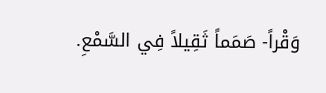وَقْراً- صَمَماً ثَقِيلاً فِي السَّمْعِ.